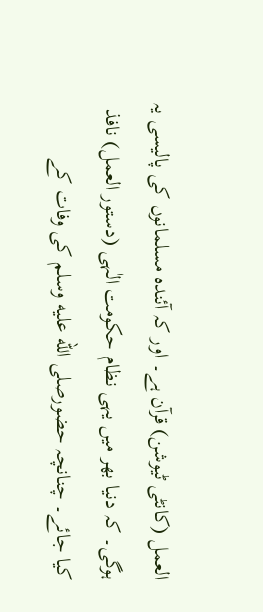العمل (کانٹی ٹیوشن) قرآن ہے۔ اور کہ آئندہ مسلمانوں کی پالیسی یہ ہوگی۔ کہ دنیا بھر میں یہی نظام حکومت الٰہی (دستور العمل) نافذ کیا جائے۔ چنانچہ حضورصلى الله عليه وسلم کی وفات کے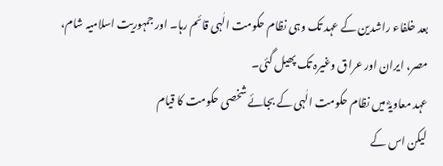بعد خلفاء راشدین کے عہد تک وہی نظام حکومت الٰہی قائم رہا۔ اور جمہوریت اسلامیہ شام، مصر، ایران اور عراق وغیرہ تک پھیل گئی۔
عہد معاویہؓ میں نظام حکومت الٰہی کے بجائے شخصی حکومت کا قیام
لیکن اس کے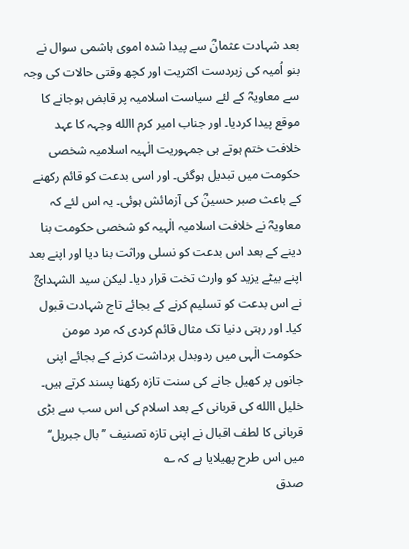بعد شہادت عثمانؓ سے پیدا شدہ اموی ہاشمی سوال نے بنو اُمیہ کی زبردست اکثریت اور کچھ وقتی حالات کی وجہ سے معاویہؓ کے لئے سیاست اسلامیہ پر قابض ہوجانے کا موقع پیدا کردیا۔ اور جناب امیر کرم االله وجہہ کا عہد خلافت ختم ہوتے ہی جمہوریت الٰہیہ اسلامیہ شخصی حکومت میں تبدیل ہوگئی۔ اور اسی بدعت کو قائم رکھنے کے باعث صبر حسینؓ کی آزمائش ہوئی۔ یہ اس لئے کہ معاویہؓ نے خلافت اسلامیہ الٰہیہ کو شخصی حکومت بنا دینے کے بعد اس بدعت کو نسلی وراثت بنا دیا اور اپنے بعد اپنے بیٹے یزید کو وارث تخت قرار دیا۔ لیکن سید الشہدائؓ نے اس بدعت کو تسلیم کرنے کے بجائے تاج شہادت قبول کیا۔ اور رہتی دنیا تک مثال قائم کردی کہ مرد مومن حکومت الٰہی میں ردوبدل برداشت کرنے کے بجائے اپنی جانوں پر کھیل جانے کی سنت تازہ رکھنا پسند کرتے ہیں۔ خلیل االله کی قربانی کے بعد اسلام کی اس سب سے بڑی قربانی کا لطف اقبال نے اپنی تازہ تصنیف ’’بال جبریل‘‘ میں اس طرح پھیلایا ہے کہ ؎
صدق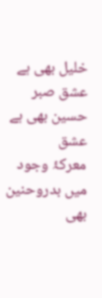خلیل بھی ہے عشق صبر حسین بھی ہے عشق
معرکۂ وجود میں بدروحنین بھی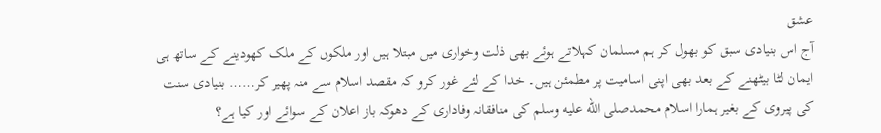عشق
آج اس بنیادی سبق کو بھول کر ہم مسلمان کہلاتے ہوئے بھی ذلت وخواری میں مبتلا ہیں اور ملکوں کے ملک کھودینے کے ساتھ ہی ایمان لٹا بیٹھنے کے بعد بھی اپنی اسامیت پر مطمئن ہیں۔ خدا کے لئے غور کرو کہ مقصد اسلام سے منہ پھیر کر…… بنیادی سنت کی پیروی کے بغیر ہمارا اسلام محمدصلى الله عليه وسلم کی منافقانہ وفاداری کے دھوکہ باز اعلان کے سوائے اور کیا ہے؟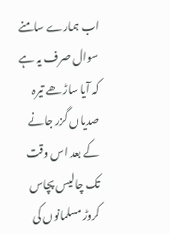اب ہمارے سامنے سوال صرف یہ ہے کہ آیا ساڑھے تیرہ صدیاں گزر جانے کے بعد اس وقت تک چالیس پچاس کروڑ مسلمانوں کی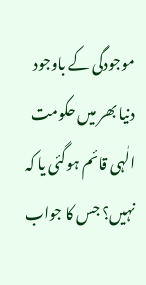موجودگی کے باوجود دنیا بھر میں حکومت الٰہی قائم ہوگئی یا کہ نہیں؟ جس کا جواب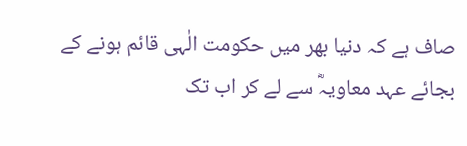صاف ہے کہ دنیا بھر میں حکومت الٰہی قائم ہونے کے بجائے عہد معاویہؓ سے لے کر اب تک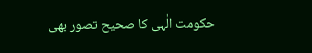حکومت الٰہی کا صحیح تصور بھی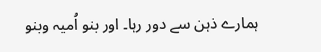ہمارے ذہن سے دور رہا۔ اور بنو اُمیہ وبنو